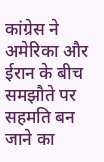कांग्रेस ने अमेरिका और ईरान के बीच समझौते पर सहमति बन जाने का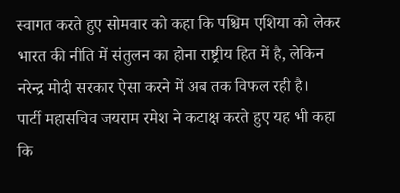स्वागत करते हुए सोमवार को कहा कि पश्चिम एशिया को लेकर भारत की नीति में संतुलन का होना राष्ट्रीय हित में है, लेकिन नरेन्द्र मोदी सरकार ऐसा करने में अब तक विफल रही है।
पार्टी महासचिव जयराम रमेश ने कटाक्ष करते हुए यह भी कहा कि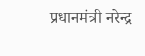प्रधानमंत्री नरेन्द्र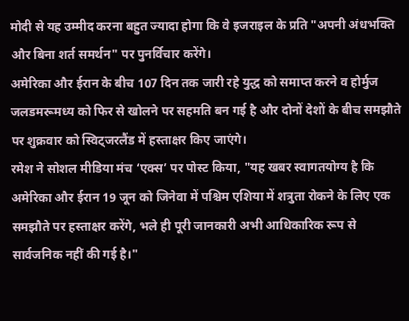मोदी से यह उम्मीद करना बहुत ज्यादा होगा कि वे इजराइल के प्रति "अपनी अंधभक्ति और बिना शर्त समर्थन" पर पुनर्विचार करेंगे।
अमेरिका और ईरान के बीच 107 दिन तक जारी रहे युद्ध को समाप्त करने व होर्मुज जलडमरूमध्य को फिर से खोलने पर सहमति बन गई है और दोनों देशों के बीच समझौते पर शुक्रवार को स्विट्जरलैंड में हस्ताक्षर किए जाएंगे।
रमेश ने सोशल मीडिया मंच ‘एक्स’ पर पोस्ट किया, "यह खबर स्वागतयोग्य है कि अमेरिका और ईरान 19 जून को जिनेवा में पश्चिम एशिया में शत्रुता रोकने के लिए एक समझौते पर हस्ताक्षर करेंगे, भले ही पूरी जानकारी अभी आधिकारिक रूप से सार्वजनिक नहीं की गई है।"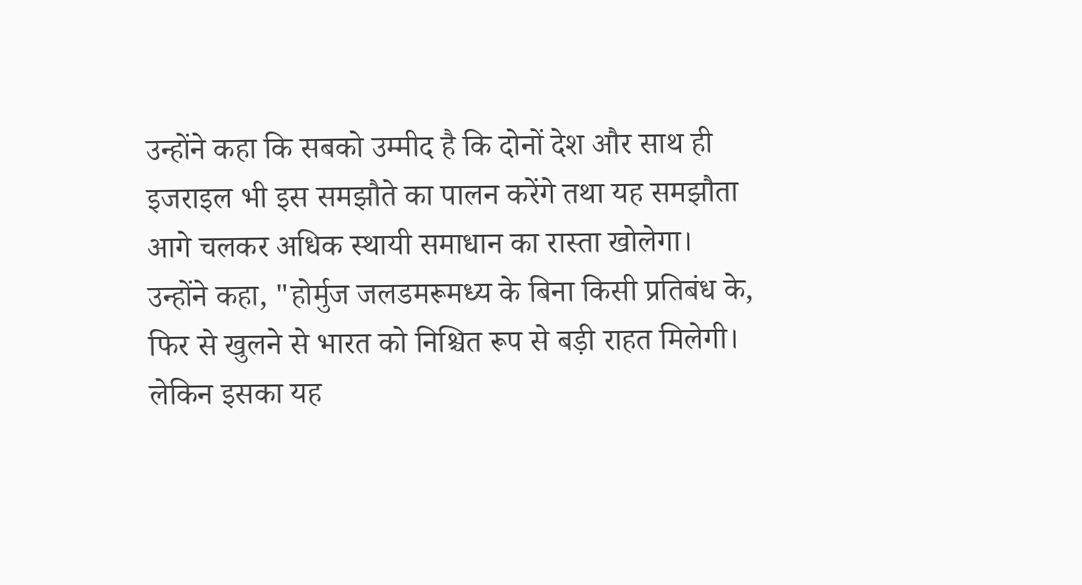उन्होंने कहा कि सबको उम्मीद है कि दोनों देश और साथ ही इजराइल भी इस समझौते का पालन करेंगे तथा यह समझौता आगे चलकर अधिक स्थायी समाधान का रास्ता खोलेगा।
उन्होंने कहा, "होर्मुज जलडमरूमध्य के बिना किसी प्रतिबंध के, फिर से खुलने से भारत को निश्चित रूप से बड़ी राहत मिलेगी। लेकिन इसका यह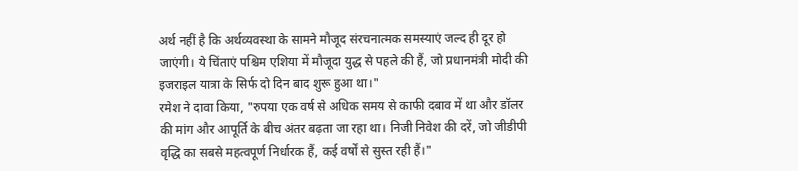अर्थ नहीं है कि अर्थव्यवस्था के सामने मौजूद संरचनात्मक समस्याएं जल्द ही दूर हो जाएंगी। ये चिंताएं पश्चिम एशिया में मौजूदा युद्ध से पहले की हैं, जो प्रधानमंत्री मोदी की इजराइल यात्रा के सिर्फ दो दिन बाद शुरू हुआ था।"
रमेश ने दावा किया, "रुपया एक वर्ष से अधिक समय से काफी दबाव में था और डॉलर की मांग और आपूर्ति के बीच अंतर बढ़ता जा रहा था। निजी निवेश की दरें, जो जीडीपी वृद्धि का सबसे महत्वपूर्ण निर्धारक हैं, कई वर्षों से सुस्त रही हैं।"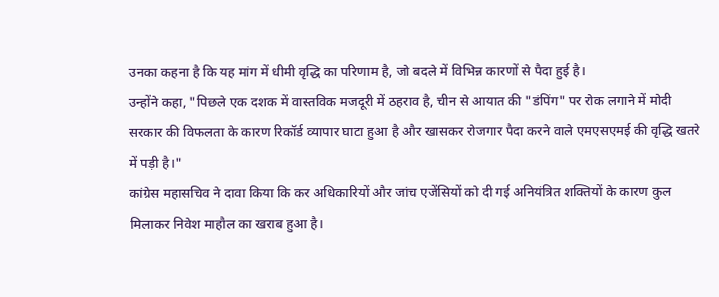उनका कहना है कि यह मांग में धीमी वृद्धि का परिणाम है, जो बदले में विभिन्न कारणों से पैदा हुई है।
उन्होंने कहा, "पिछले एक दशक में वास्तविक मजदूरी में ठहराव है, चीन से आयात की "डंपिंग" पर रोक लगाने में मोदी सरकार की विफलता के कारण रिकॉर्ड व्यापार घाटा हुआ है और खासकर रोजगार पैदा करने वाले एमएसएमई की वृद्धि खतरे में पड़ी है।"
कांग्रेस महासचिव ने दावा किया कि कर अधिकारियों और जांच एजेंसियों को दी गई अनियंत्रित शक्तियों के कारण कुल मिलाकर निवेश माहौल का खराब हुआ है।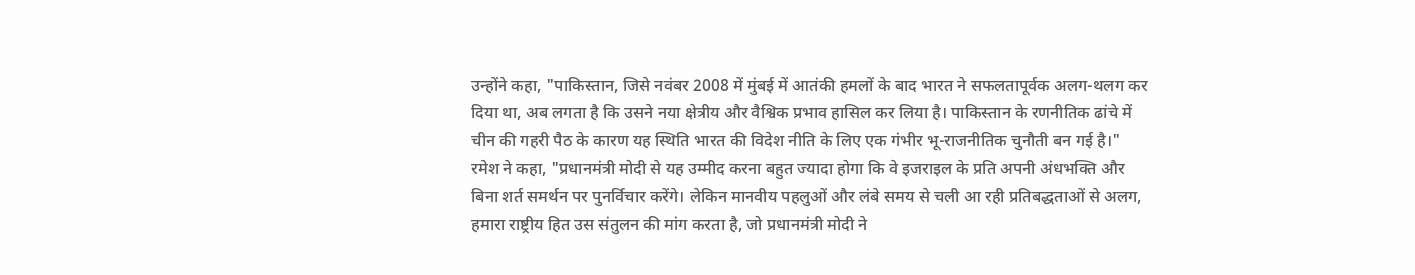उन्होंने कहा, "पाकिस्तान, जिसे नवंबर 2008 में मुंबई में आतंकी हमलों के बाद भारत ने सफलतापूर्वक अलग-थलग कर दिया था, अब लगता है कि उसने नया क्षेत्रीय और वैश्विक प्रभाव हासिल कर लिया है। पाकिस्तान के रणनीतिक ढांचे में चीन की गहरी पैठ के कारण यह स्थिति भारत की विदेश नीति के लिए एक गंभीर भू-राजनीतिक चुनौती बन गई है।"
रमेश ने कहा, "प्रधानमंत्री मोदी से यह उम्मीद करना बहुत ज्यादा होगा कि वे इजराइल के प्रति अपनी अंधभक्ति और बिना शर्त समर्थन पर पुनर्विचार करेंगे। लेकिन मानवीय पहलुओं और लंबे समय से चली आ रही प्रतिबद्धताओं से अलग, हमारा राष्ट्रीय हित उस संतुलन की मांग करता है, जो प्रधानमंत्री मोदी ने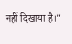नहीं दिखाया है।"